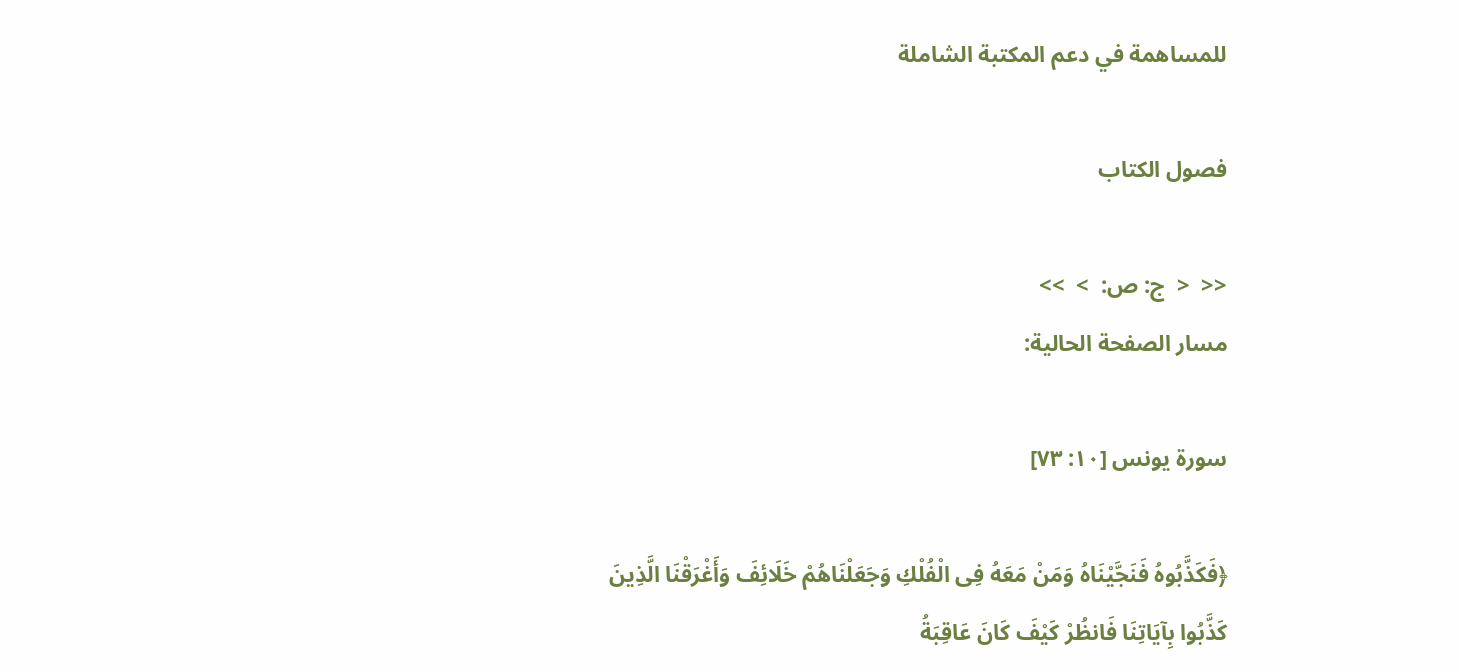للمساهمة في دعم المكتبة الشاملة

فصول الكتاب

<<  <  ج: ص:  >  >>
مسار الصفحة الحالية:

سورة يونس [١٠: ٧٣]

﴿فَكَذَّبُوهُ فَنَجَّيْنَاهُ وَمَنْ مَعَهُ فِى الْفُلْكِ وَجَعَلْنَاهُمْ خَلَائِفَ وَأَغْرَقْنَا الَّذِينَ كَذَّبُوا بِآيَاتِنَا فَانظُرْ كَيْفَ كَانَ عَاقِبَةُ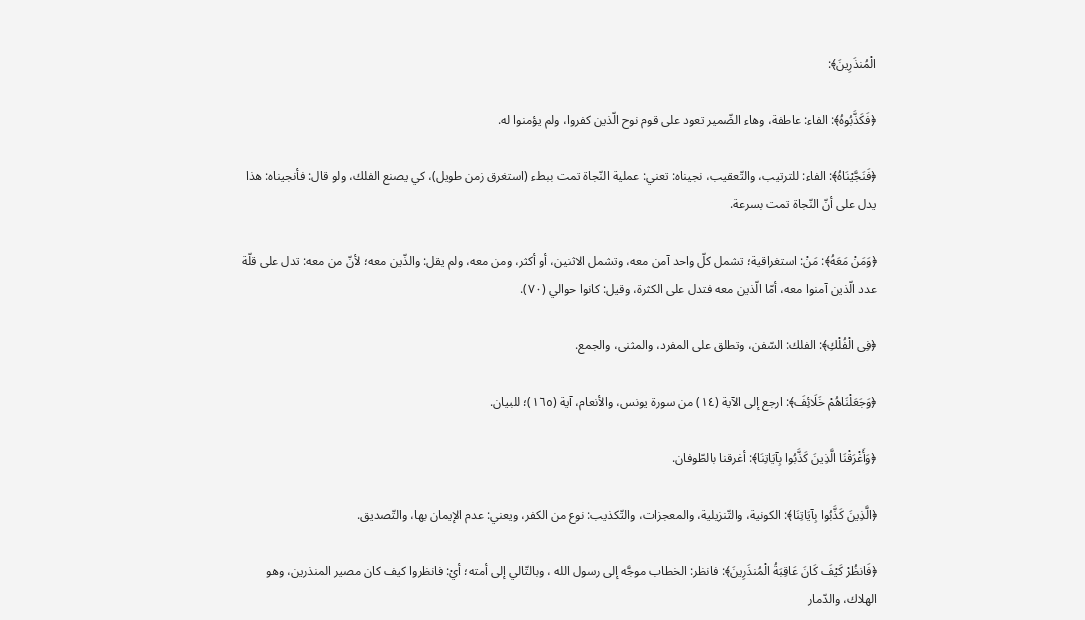الْمُنذَرِينَ﴾:

﴿فَكَذَّبُوهُ﴾: الفاء: عاطفة، وهاء الضّمير تعود على قوم نوح الّذين كفروا، ولم يؤمنوا له.

﴿فَنَجَّيْنَاهُ﴾: الفاء: للترتيب، والتّعقيب، نجيناه: تعني: عملية النّجاة تمت ببطء (استغرق زمن طويل)، كي يصنع الفلك، ولو قال: فأنجيناه: هذا يدل على أنّ النّجاة تمت بسرعة.

﴿وَمَنْ مَعَهُ﴾: مَنْ: استغراقية؛ تشمل كلّ واحد آمن معه، وتشمل الاثنين، أو أكثر، ومن معه، ولم يقل: والذّين معه؛ لأنّ من معه: تدل على قلّة عدد الّذين آمنوا معه، أمّا الّذين معه فتدل على الكثرة، وقيل: كانوا حوالي (٧٠).

﴿فِى الْفُلْكِ﴾: الفلك: السّفن، وتطلق على المفرد، والمثنى، والجمع.

﴿وَجَعَلْنَاهُمْ خَلَائِفَ﴾: ارجع إلى الآية (١٤) من سورة يونس، والأنعام، آية (١٦٥)؛ للبيان.

﴿وَأَغْرَقْنَا الَّذِينَ كَذَّبُوا بِآيَاتِنَا﴾: أغرقنا بالطّوفان.

﴿الَّذِينَ كَذَّبُوا بِآيَاتِنَا﴾: الكونية، والتّنزيلية، والمعجزات، والتّكذيب: نوع من الكفر، ويعني: عدم الإيمان بها، والتّصديق.

﴿فَانظُرْ كَيْفَ كَانَ عَاقِبَةُ الْمُنذَرِينَ﴾: فانظر: الخطاب موجَّه إلى رسول الله ، وبالتّالي إلى أمته؛ أيْ: فانظروا كيف كان مصير المنذرين، وهو الهلاك، والدّمار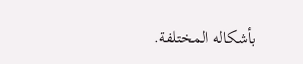بأشكاله المختلفة.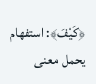﴿كَيْفَ﴾: استفهام يحمل معنى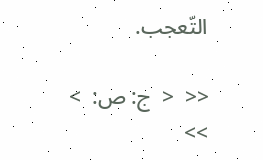التّعجب.

<<  <  ج: ص:  >  >>